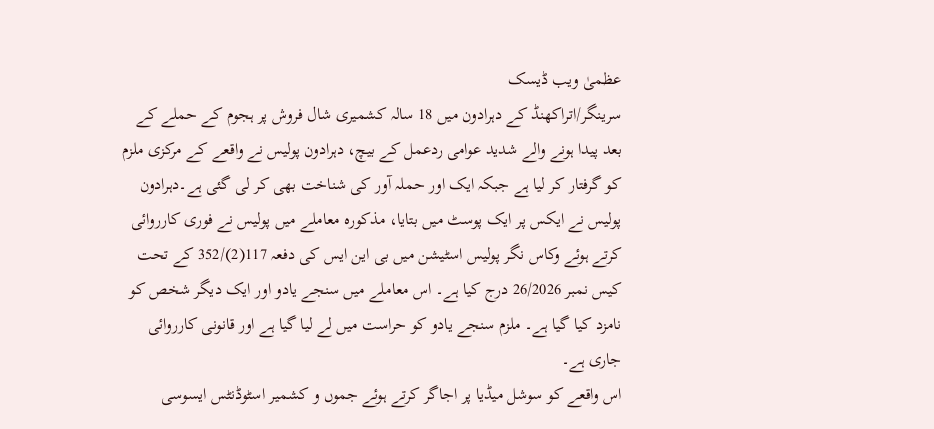عظمیٰ ویب ڈیسک
سرینگر/اتراکھنڈ کے دہرادون میں 18 سالہ کشمیری شال فروش پر ہجوم کے حملے کے بعد پیدا ہونے والے شدید عوامی ردعمل کے بیچ، دہرادون پولیس نے واقعے کے مرکزی ملزم کو گرفتار کر لیا ہے جبکہ ایک اور حملہ آور کی شناخت بھی کر لی گئی ہے۔دہرادون پولیس نے ایکس پر ایک پوسٹ میں بتایا، مذکورہ معاملے میں پولیس نے فوری کارروائی کرتے ہوئے وکاس نگر پولیس اسٹیشن میں بی این ایس کی دفعہ 117(2)/352 کے تحت کیس نمبر 26/2026 درج کیا ہے۔ اس معاملے میں سنجے یادو اور ایک دیگر شخص کو نامزد کیا گیا ہے۔ ملزم سنجے یادو کو حراست میں لے لیا گیا ہے اور قانونی کارروائی جاری ہے۔
اس واقعے کو سوشل میڈیا پر اجاگر کرتے ہوئے جموں و کشمیر اسٹوڈنٹس ایسوسی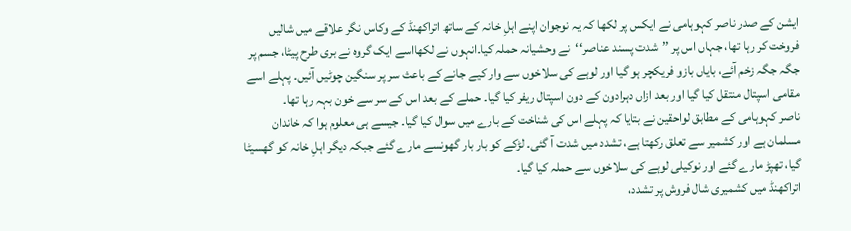ایشن کے صدر ناصر کہوہامی نے ایکس پر لکھا کہ یہ نوجوان اپنے اہلِ خانہ کے ساتھ اتراکھنڈ کے وکاس نگر علاقے میں شالیں فروخت کر رہا تھا، جہاں اس پر ’’شدت پسند عناصر‘‘نے وحشیانہ حملہ کیا۔انہوں نے لکھااسے ایک گروہ نے بری طرح پیٹا، جسم پر جگہ جگہ زخم آئے، بایاں بازو فریکچر ہو گیا اور لوہے کی سلاخوں سے وار کیے جانے کے باعث سر پر سنگین چوٹیں آئیں۔ پہلے اسے مقامی اسپتال منتقل کیا گیا اور بعد ازاں دہرادون کے دون اسپتال ریفر کیا گیا۔ حملے کے بعد اس کے سر سے خون بہہ رہا تھا۔
ناصر کہوہامی کے مطابق لواحقین نے بتایا کہ پہلے اس کی شناخت کے بارے میں سوال کیا گیا۔ جیسے ہی معلوم ہوا کہ خاندان مسلمان ہے اور کشمیر سے تعلق رکھتا ہے، تشدد میں شدت آ گئی۔ لڑکے کو بار بار گھونسے مارے گئے جبکہ دیگر اہلِ خانہ کو گھسیٹا گیا، تھپڑ مارے گئے اور نوکیلی لوہے کی سلاخوں سے حملہ کیا گیا۔
اتراکھنڈ میں کشمیری شال فروش پر تشدد،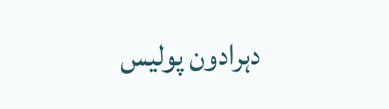دہرادون پولیس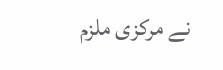نے مرکزی ملزم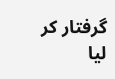گرفتار کر لیا